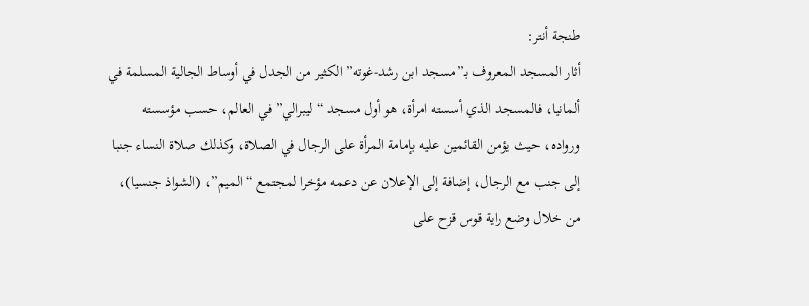طنجة أنتر:
أثار المسجد المعروف بـ”مسجد ابن رشد-غوته” الكثير من الجدل في أوساط الجالية المسلمة في ألمانيا، فالمسجد الذي أسسته امرأة، هو أول مسجد “ليبرالي” في العالم، حسب مؤسسته ورواده، حيث يؤمن القائمين عليه بإمامة المرأة على الرجال في الصلاة، وكذلك صلاة النساء جنبا إلى جنب مع الرجال، إضافة إلى الإعلان عن دعمه مؤخرا لمجتمع “الميم”، (الشواذ جنسيا)، من خلال وضع راية قوس قزح على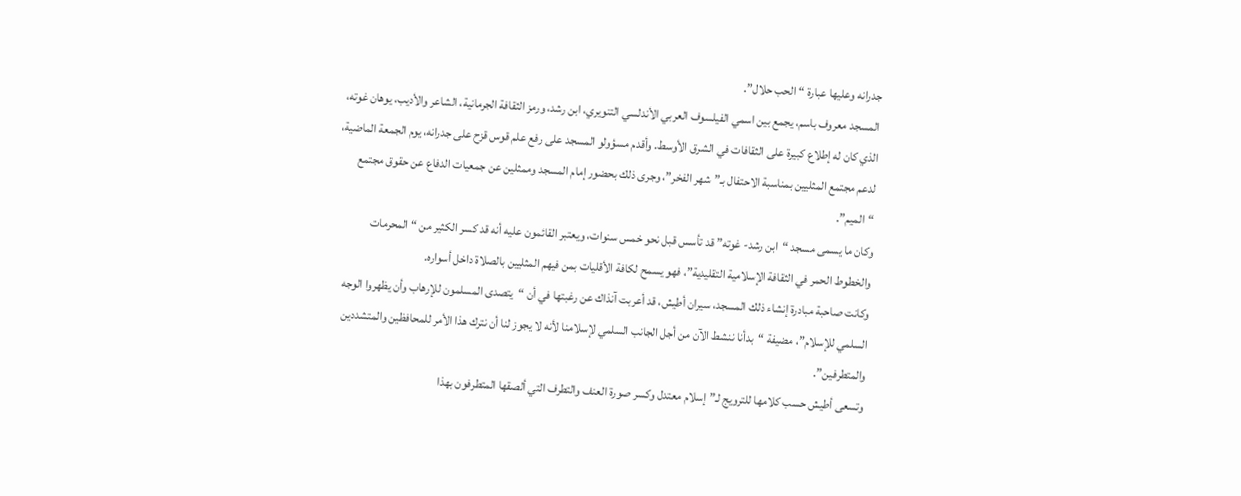جدرانه وعليها عبارة “الحب حلال”.
المسجد معروف باسم، يجمع بين اسمي الفيلسوف العربي الأندلسي التنويري، ابن رشد، ورمز الثقافة الجرمانية، الشاعر والأديب، يوهان غوته، الذي كان له إطلاع كبيرة على الثقافات في الشرق الأوسط. وأقدم مسؤولو المسجد على رفع علم قوس قزح على جدرانه، يوم الجمعة الماضية، لدعم مجتمع المثليين بمناسبة الاحتفال بـ”شهر الفخر”، وجرى ذلك بحضور إمام المسجد وممثلين عن جمعيات الدفاع عن حقوق مجتمع “الميم”.
وكان ما يسمى مسجد “ابن رشد- غوته” قد تأسس قبل نحو خمس سنوات، ويعتبر القائمون عليه أنه قد كسر الكثير من “المحرمات والخطوط الحمر في الثقافة الإسلامية التقليدية”، فهو يسمح لكافة الأقليات بمن فيهم المثليين بالصلاة داخل أسواره.
وكانت صاحبة مبادرة إنشاء ذلك المسجد، سيران أطيش، قد أعربت آنذاك عن رغبتها في أن “يتصدى المسلمون للإرهاب وأن يظهروا الوجه السلمي للإسلام”، مضيفة “بدأنا ننشط الآن من أجل الجانب السلمي لإسلامنا لأنه لا يجوز لنا أن نترك هذا الأمر للمحافظين والمتشددين والمتطرفين”.
وتسعى أطيش حسب كلامها للترويج لـ”إسلام معتدل وكسر صورة العنف والتطرف التي ألصقها المتطرفون بهذا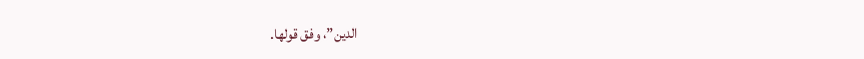الدين”، وفق قولها.